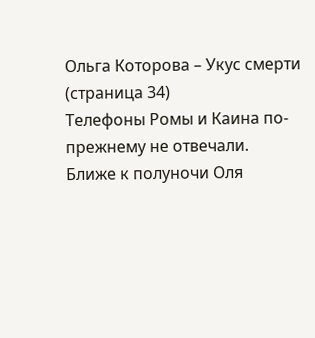Ольга Которова – Укус смерти (страница 34)
Телефоны Ромы и Каина по-прежнему не отвечали.
Ближе к полуночи Оля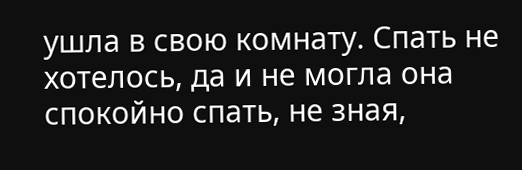ушла в свою комнату. Спать не хотелось, да и не могла она спокойно спать, не зная,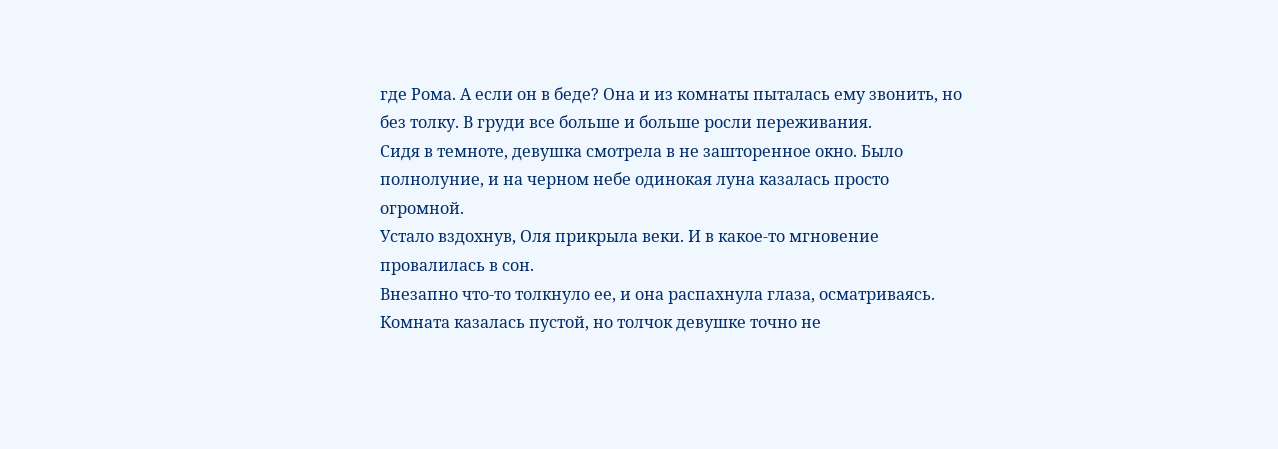где Рома. А если он в беде? Она и из комнаты пыталась ему звонить, но без толку. В груди все больше и больше росли переживания.
Сидя в темноте, девушка смотрела в не зашторенное окно. Было полнолуние, и на черном небе одинокая луна казалась просто огромной.
Устало вздохнув, Оля прикрыла веки. И в какое-то мгновение провалилась в сон.
Внезапно что-то толкнуло ее, и она распахнула глаза, осматриваясь. Комната казалась пустой, но толчок девушке точно не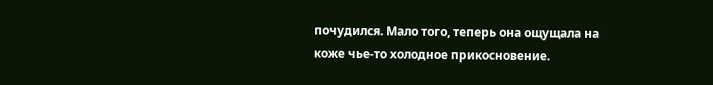почудился. Мало того, теперь она ощущала на коже чье-то холодное прикосновение.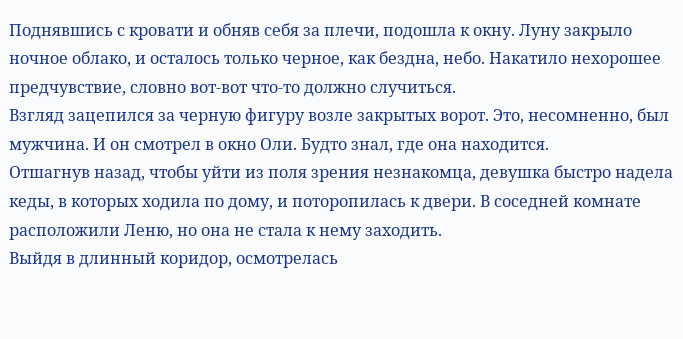Поднявшись с кровати и обняв себя за плечи, подошла к окну. Луну закрыло ночное облако, и осталось только черное, как бездна, небо. Накатило нехорошее предчувствие, словно вот-вот что-то должно случиться.
Взгляд зацепился за черную фигуру возле закрытых ворот. Это, несомненно, был мужчина. И он смотрел в окно Оли. Будто знал, где она находится.
Отшагнув назад, чтобы уйти из поля зрения незнакомца, девушка быстро надела кеды, в которых ходила по дому, и поторопилась к двери. В соседней комнате расположили Леню, но она не стала к нему заходить.
Выйдя в длинный коридор, осмотрелась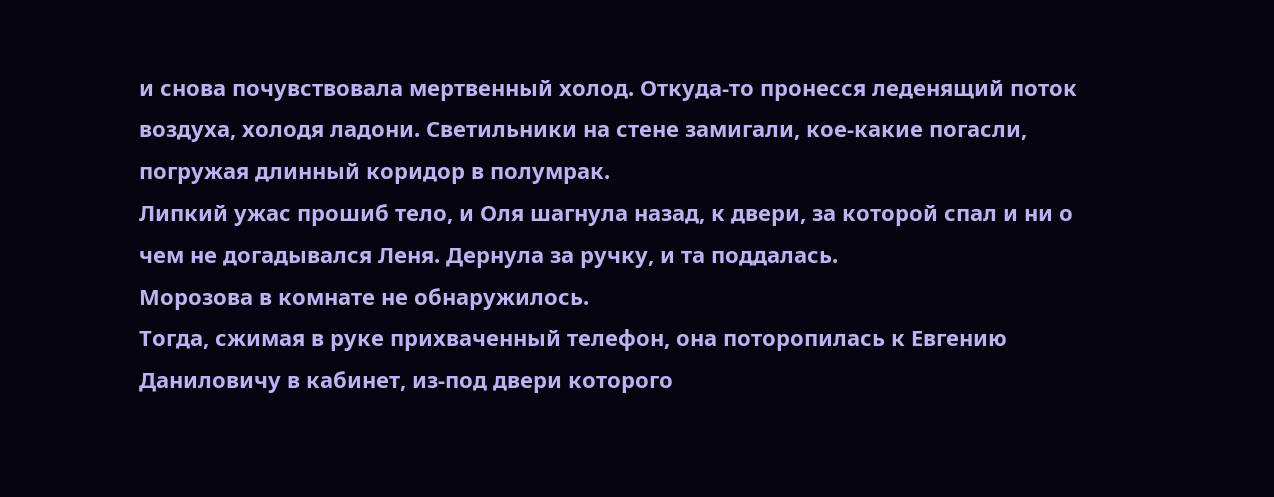и снова почувствовала мертвенный холод. Откуда-то пронесся леденящий поток воздуха, холодя ладони. Светильники на стене замигали, кое-какие погасли, погружая длинный коридор в полумрак.
Липкий ужас прошиб тело, и Оля шагнула назад, к двери, за которой спал и ни о чем не догадывался Леня. Дернула за ручку, и та поддалась.
Морозова в комнате не обнаружилось.
Тогда, сжимая в руке прихваченный телефон, она поторопилась к Евгению Даниловичу в кабинет, из-под двери которого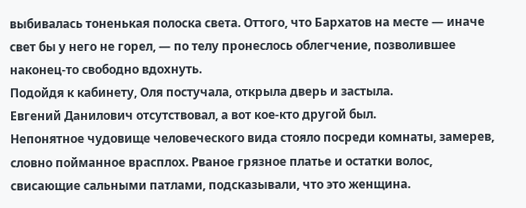выбивалась тоненькая полоска света. Оттого, что Бархатов на месте — иначе свет бы у него не горел, — по телу пронеслось облегчение, позволившее наконец-то свободно вдохнуть.
Подойдя к кабинету, Оля постучала, открыла дверь и застыла.
Евгений Данилович отсутствовал, а вот кое-кто другой был.
Непонятное чудовище человеческого вида стояло посреди комнаты, замерев, словно пойманное врасплох. Рваное грязное платье и остатки волос, свисающие сальными патлами, подсказывали, что это женщина.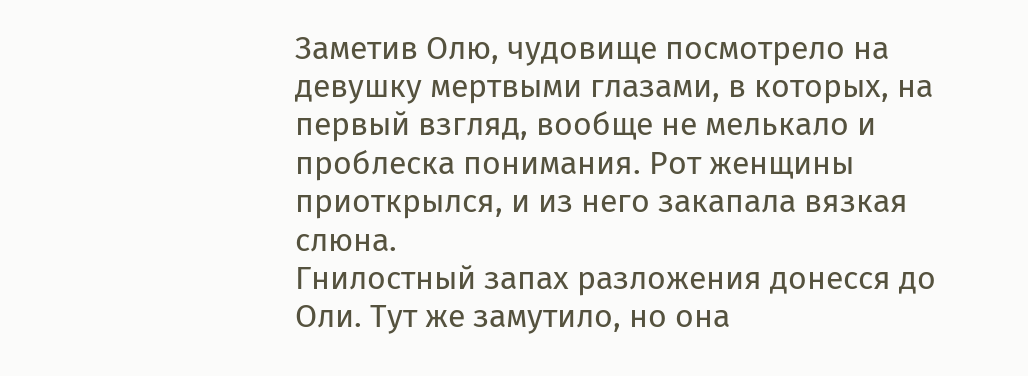Заметив Олю, чудовище посмотрело на девушку мертвыми глазами, в которых, на первый взгляд, вообще не мелькало и проблеска понимания. Рот женщины приоткрылся, и из него закапала вязкая слюна.
Гнилостный запах разложения донесся до Оли. Тут же замутило, но она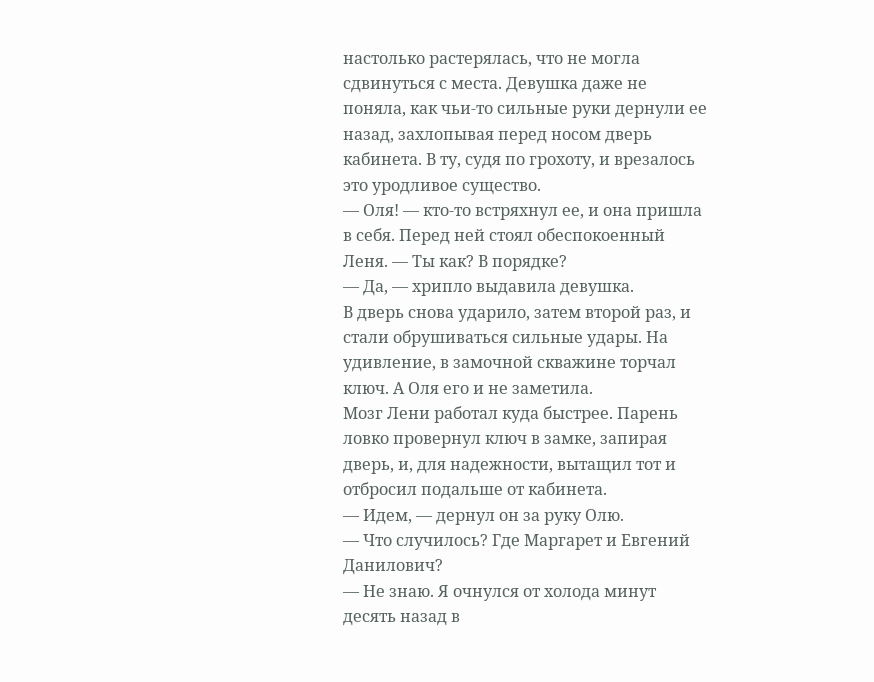настолько растерялась, что не могла сдвинуться с места. Девушка даже не поняла, как чьи-то сильные руки дернули ее назад, захлопывая перед носом дверь кабинета. В ту, судя по грохоту, и врезалось это уродливое существо.
— Оля! — кто-то встряхнул ее, и она пришла в себя. Перед ней стоял обеспокоенный Леня. — Ты как? В порядке?
— Да, — хрипло выдавила девушка.
В дверь снова ударило, затем второй раз, и стали обрушиваться сильные удары. На удивление, в замочной скважине торчал ключ. А Оля его и не заметила.
Мозг Лени работал куда быстрее. Парень ловко провернул ключ в замке, запирая дверь, и, для надежности, вытащил тот и отбросил подальше от кабинета.
— Идем, — дернул он за руку Олю.
— Что случилось? Где Маргарет и Евгений Данилович?
— Не знаю. Я очнулся от холода минут десять назад в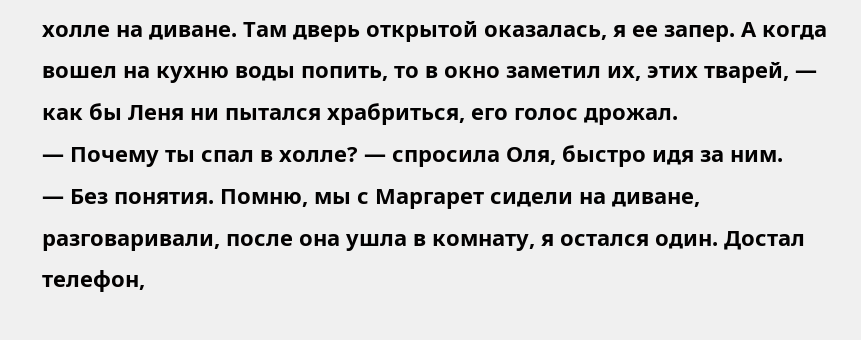холле на диване. Там дверь открытой оказалась, я ее запер. А когда вошел на кухню воды попить, то в окно заметил их, этих тварей, — как бы Леня ни пытался храбриться, его голос дрожал.
— Почему ты спал в холле? — спросила Оля, быстро идя за ним.
— Без понятия. Помню, мы с Маргарет сидели на диване, разговаривали, после она ушла в комнату, я остался один. Достал телефон,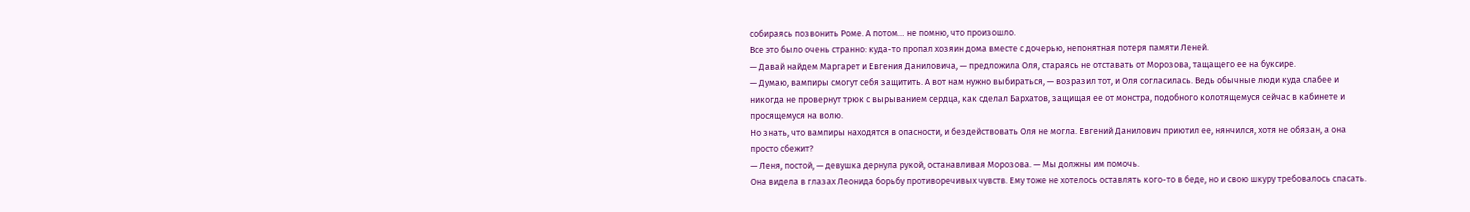собираясь позвонить Роме. А потом… не помню, что произошло.
Все это было очень странно: куда-то пропал хозяин дома вместе с дочерью, непонятная потеря памяти Леней.
— Давай найдем Маргарет и Евгения Даниловича, — предложила Оля, стараясь не отставать от Морозова, тащащего ее на буксире.
— Думаю, вампиры смогут себя защитить. А вот нам нужно выбираться, — возразил тот, и Оля согласилась. Ведь обычные люди куда слабее и никогда не провернут трюк с вырыванием сердца, как сделал Бархатов, защищая ее от монстра, подобного колотящемуся сейчас в кабинете и просящемуся на волю.
Но знать, что вампиры находятся в опасности, и бездействовать Оля не могла. Евгений Данилович приютил ее, нянчился, хотя не обязан, а она просто сбежит?
— Леня, постой, — девушка дернула рукой, останавливая Морозова. — Мы должны им помочь.
Она видела в глазах Леонида борьбу противоречивых чувств. Ему тоже не хотелось оставлять кого-то в беде, но и свою шкуру требовалось спасать.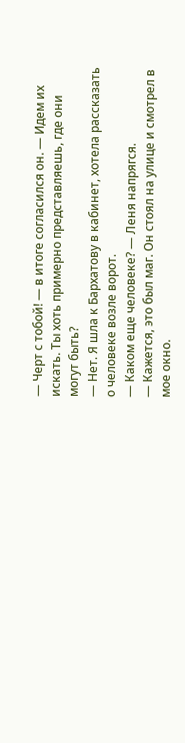— Черт с тобой! — в итоге согласился он. — Идем их искать. Ты хоть примерно представляешь, где они могут быть?
— Нет. Я шла к Бархатову в кабинет, хотела рассказать о человеке возле ворот.
— Каком еще человеке? — Леня напрягся.
— Кажется, это был маг. Он стоял на улице и смотрел в мое окно.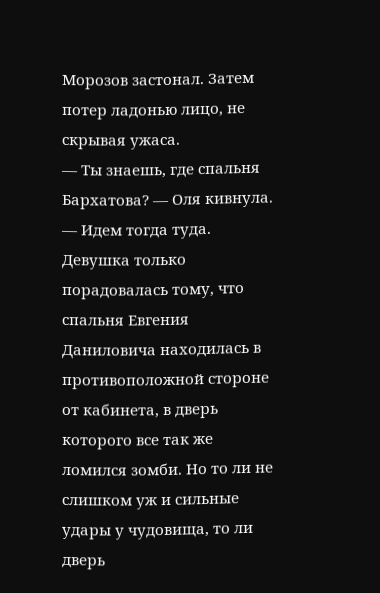Морозов застонал. Затем потер ладонью лицо, не скрывая ужаса.
— Ты знаешь, где спальня Бархатова? — Оля кивнула. — Идем тогда туда.
Девушка только порадовалась тому, что спальня Евгения Даниловича находилась в противоположной стороне от кабинета, в дверь которого все так же ломился зомби. Но то ли не слишком уж и сильные удары у чудовища, то ли дверь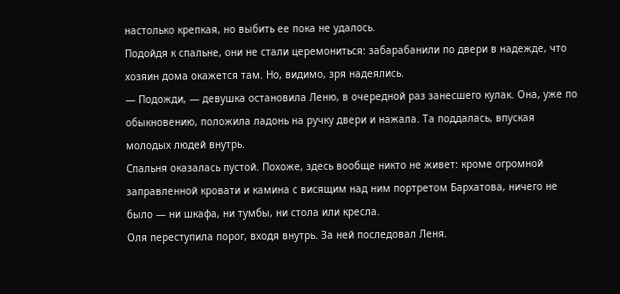настолько крепкая, но выбить ее пока не удалось.
Подойдя к спальне, они не стали церемониться: забарабанили по двери в надежде, что хозяин дома окажется там. Но, видимо, зря надеялись.
— Подожди, — девушка остановила Леню, в очередной раз занесшего кулак. Она, уже по обыкновению, положила ладонь на ручку двери и нажала. Та поддалась, впуская молодых людей внутрь.
Спальня оказалась пустой. Похоже, здесь вообще никто не живет: кроме огромной заправленной кровати и камина с висящим над ним портретом Бархатова, ничего не было — ни шкафа, ни тумбы, ни стола или кресла.
Оля переступила порог, входя внутрь. За ней последовал Леня.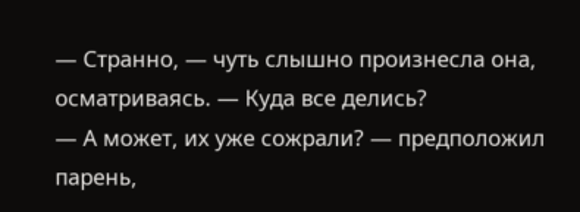— Странно, — чуть слышно произнесла она, осматриваясь. — Куда все делись?
— А может, их уже сожрали? — предположил парень,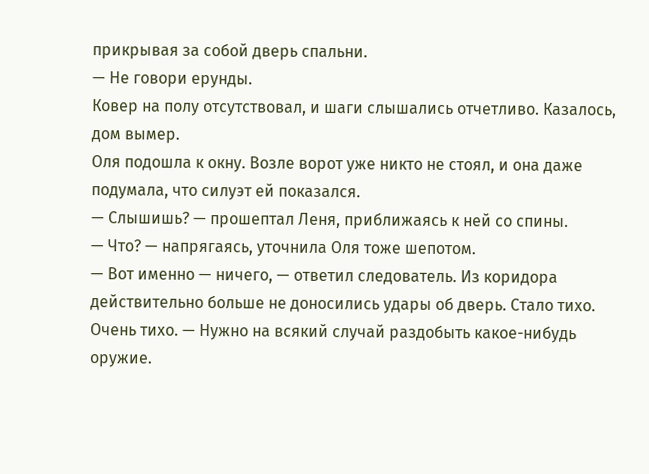прикрывая за собой дверь спальни.
— Не говори ерунды.
Ковер на полу отсутствовал, и шаги слышались отчетливо. Казалось, дом вымер.
Оля подошла к окну. Возле ворот уже никто не стоял, и она даже подумала, что силуэт ей показался.
— Слышишь? — прошептал Леня, приближаясь к ней со спины.
— Что? — напрягаясь, уточнила Оля тоже шепотом.
— Вот именно — ничего, — ответил следователь. Из коридора действительно больше не доносились удары об дверь. Стало тихо. Очень тихо. — Нужно на всякий случай раздобыть какое-нибудь оружие.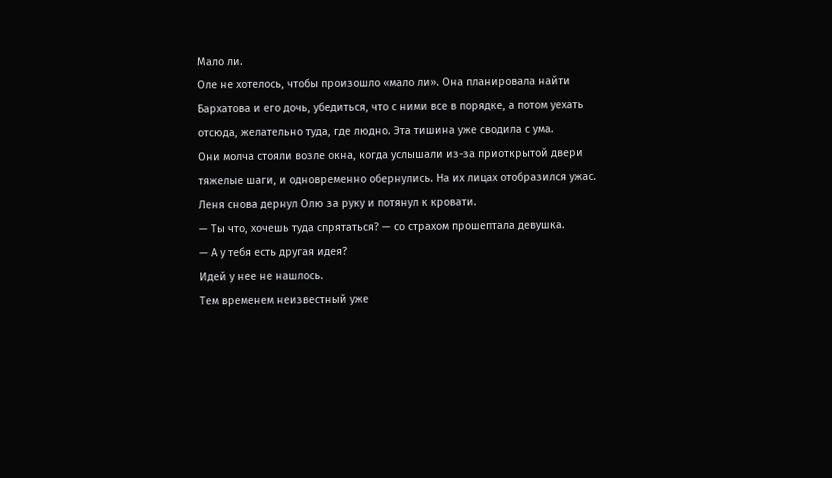Мало ли.
Оле не хотелось, чтобы произошло «мало ли». Она планировала найти Бархатова и его дочь, убедиться, что с ними все в порядке, а потом уехать отсюда, желательно туда, где людно. Эта тишина уже сводила с ума.
Они молча стояли возле окна, когда услышали из-за приоткрытой двери тяжелые шаги, и одновременно обернулись. На их лицах отобразился ужас. Леня снова дернул Олю за руку и потянул к кровати.
— Ты что, хочешь туда спрятаться? — со страхом прошептала девушка.
— А у тебя есть другая идея?
Идей у нее не нашлось.
Тем временем неизвестный уже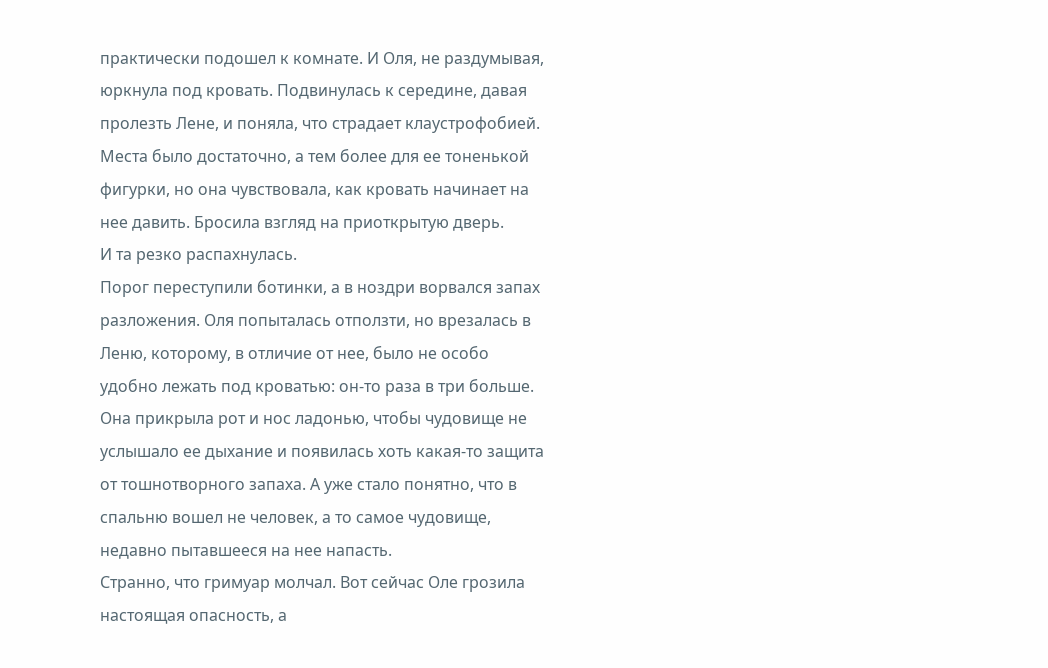практически подошел к комнате. И Оля, не раздумывая, юркнула под кровать. Подвинулась к середине, давая пролезть Лене, и поняла, что страдает клаустрофобией. Места было достаточно, а тем более для ее тоненькой фигурки, но она чувствовала, как кровать начинает на нее давить. Бросила взгляд на приоткрытую дверь.
И та резко распахнулась.
Порог переступили ботинки, а в ноздри ворвался запах разложения. Оля попыталась отползти, но врезалась в Леню, которому, в отличие от нее, было не особо удобно лежать под кроватью: он-то раза в три больше. Она прикрыла рот и нос ладонью, чтобы чудовище не услышало ее дыхание и появилась хоть какая-то защита от тошнотворного запаха. А уже стало понятно, что в спальню вошел не человек, а то самое чудовище, недавно пытавшееся на нее напасть.
Странно, что гримуар молчал. Вот сейчас Оле грозила настоящая опасность, а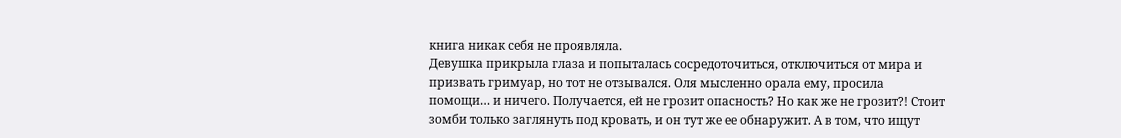книга никак себя не проявляла.
Девушка прикрыла глаза и попыталась сосредоточиться, отключиться от мира и призвать гримуар, но тот не отзывался. Оля мысленно орала ему, просила помощи… и ничего. Получается, ей не грозит опасность? Но как же не грозит?! Стоит зомби только заглянуть под кровать, и он тут же ее обнаружит. А в том, что ищут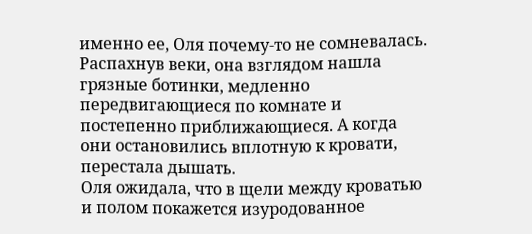именно ее, Оля почему-то не сомневалась.
Распахнув веки, она взглядом нашла грязные ботинки, медленно передвигающиеся по комнате и постепенно приближающиеся. А когда они остановились вплотную к кровати, перестала дышать.
Оля ожидала, что в щели между кроватью и полом покажется изуродованное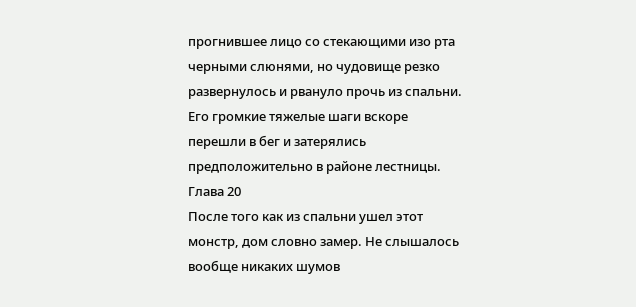прогнившее лицо со стекающими изо рта черными слюнями, но чудовище резко развернулось и рвануло прочь из спальни. Его громкие тяжелые шаги вскоре перешли в бег и затерялись предположительно в районе лестницы.
Глава 20
После того как из спальни ушел этот монстр, дом словно замер. Не слышалось вообще никаких шумов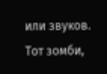или звуков. Тот зомби,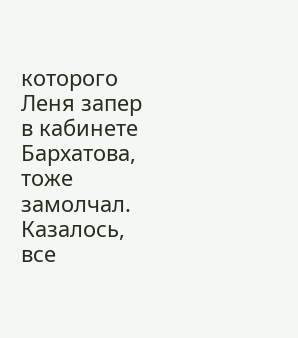которого Леня запер в кабинете Бархатова, тоже замолчал. Казалось, все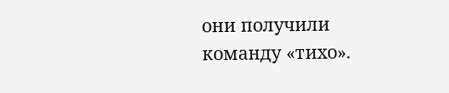они получили команду «тихо».